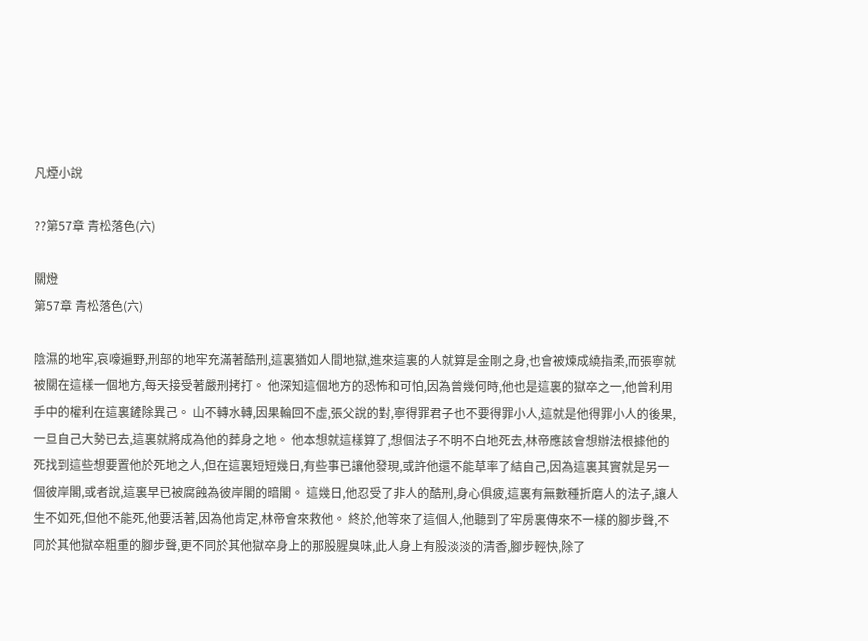凡煙小說

??第57章 青松落色(六)

關燈
第57章 青松落色(六)

陰濕的地牢,哀嚎遍野,刑部的地牢充滿著酷刑,這裏猶如人間地獄,進來這裏的人就算是金剛之身,也會被煉成繞指柔,而張寧就被關在這樣一個地方,每天接受著嚴刑拷打。 他深知這個地方的恐怖和可怕,因為曾幾何時,他也是這裏的獄卒之一,他曾利用手中的權利在這裏鏟除異己。 山不轉水轉,因果輪回不虛,張父說的對,寧得罪君子也不要得罪小人,這就是他得罪小人的後果,一旦自己大勢已去,這裏就將成為他的葬身之地。 他本想就這樣算了,想個法子不明不白地死去,林帝應該會想辦法根據他的死找到這些想要置他於死地之人,但在這裏短短幾日,有些事已讓他發現,或許他還不能草率了結自己,因為這裏其實就是另一個彼岸閣,或者說,這裏早已被腐蝕為彼岸閣的暗閣。 這幾日,他忍受了非人的酷刑,身心俱疲,這裏有無數種折磨人的法子,讓人生不如死,但他不能死,他要活著,因為他肯定,林帝會來救他。 終於,他等來了這個人,他聽到了牢房裏傳來不一樣的腳步聲,不同於其他獄卒粗重的腳步聲,更不同於其他獄卒身上的那股腥臭味,此人身上有股淡淡的清香,腳步輕快,除了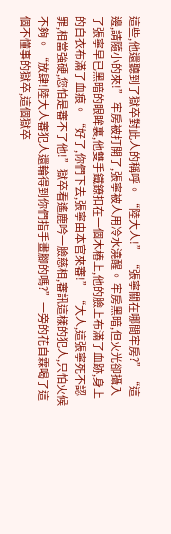這些,他還聽到了獄卒對此人的稱呼。 “陸大人!” “張寧關在哪間牢房?” “這邊,請隨小的來!” 牢房被打開了,張寧被人用冷水澆醒。 牢房黑暗,但火光卻攝入了張寧早已黑暗的眼眸裏,他雙手鐵鐐扣在一個木樁上,他的臉上布滿了血跡,身上的白衣布滿了血痕。 “好了,你們下去,張寧由本官來審!” “大人,這張寧死不認罪,相當強硬,您怕是審不了他!”獄卒看遙鹿吟一臉慈相,審訊這樣的犯人,只怕火候不夠。 “放肆!陸大人審犯人還輪得到你們指手畫腳的嗎?”一旁的花自霖喝了這個不懂事的獄卒,這個獄卒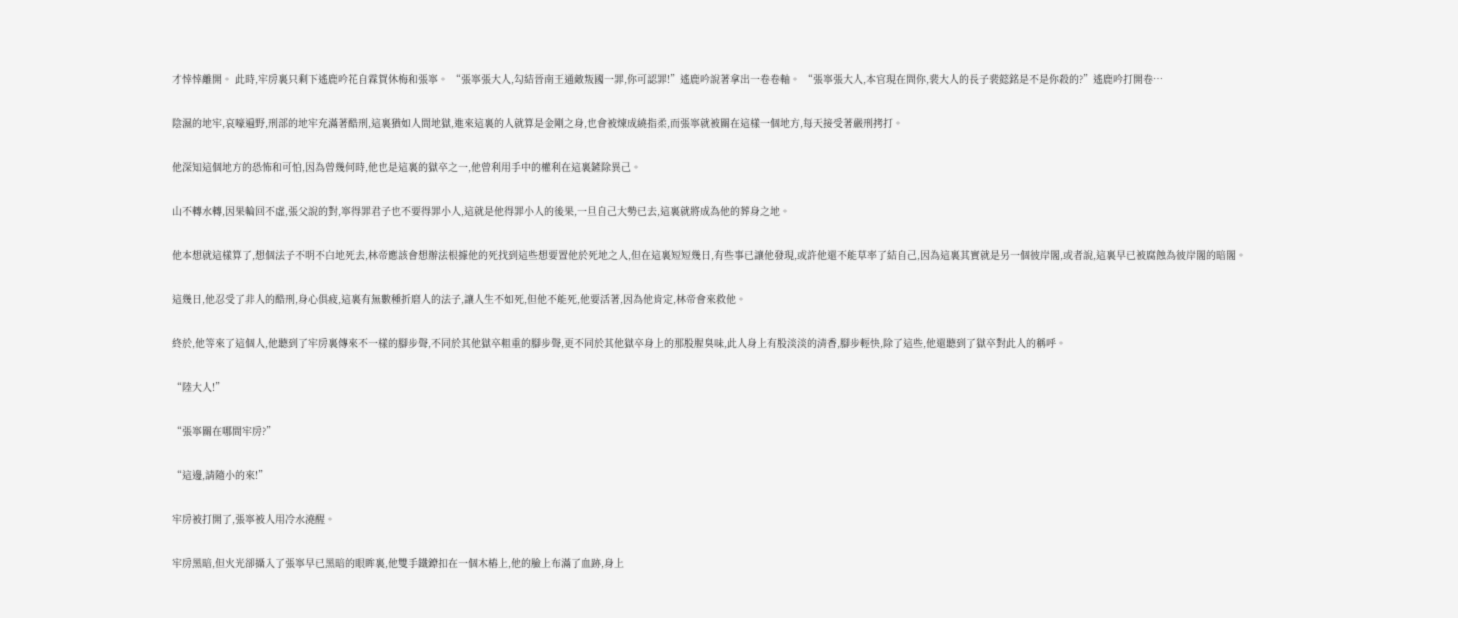才悻悻離開。 此時,牢房裏只剩下遙鹿吟花自霖賀休梅和張寧。 “張寧張大人,勾結晉南王通敵叛國一罪,你可認罪!”遙鹿吟說著拿出一卷卷軸。 “張寧張大人,本官現在問你,裴大人的長子裴懿銘是不是你殺的?”遙鹿吟打開卷…

陰濕的地牢,哀嚎遍野,刑部的地牢充滿著酷刑,這裏猶如人間地獄,進來這裏的人就算是金剛之身,也會被煉成繞指柔,而張寧就被關在這樣一個地方,每天接受著嚴刑拷打。

他深知這個地方的恐怖和可怕,因為曾幾何時,他也是這裏的獄卒之一,他曾利用手中的權利在這裏鏟除異己。

山不轉水轉,因果輪回不虛,張父說的對,寧得罪君子也不要得罪小人,這就是他得罪小人的後果,一旦自己大勢已去,這裏就將成為他的葬身之地。

他本想就這樣算了,想個法子不明不白地死去,林帝應該會想辦法根據他的死找到這些想要置他於死地之人,但在這裏短短幾日,有些事已讓他發現,或許他還不能草率了結自己,因為這裏其實就是另一個彼岸閣,或者說,這裏早已被腐蝕為彼岸閣的暗閣。

這幾日,他忍受了非人的酷刑,身心俱疲,這裏有無數種折磨人的法子,讓人生不如死,但他不能死,他要活著,因為他肯定,林帝會來救他。

終於,他等來了這個人,他聽到了牢房裏傳來不一樣的腳步聲,不同於其他獄卒粗重的腳步聲,更不同於其他獄卒身上的那股腥臭味,此人身上有股淡淡的清香,腳步輕快,除了這些,他還聽到了獄卒對此人的稱呼。

“陸大人!”

“張寧關在哪間牢房?”

“這邊,請隨小的來!”

牢房被打開了,張寧被人用冷水澆醒。

牢房黑暗,但火光卻攝入了張寧早已黑暗的眼眸裏,他雙手鐵鐐扣在一個木樁上,他的臉上布滿了血跡,身上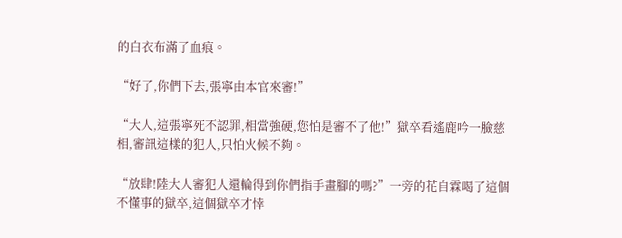的白衣布滿了血痕。

“好了,你們下去,張寧由本官來審!”

“大人,這張寧死不認罪,相當強硬,您怕是審不了他!”獄卒看遙鹿吟一臉慈相,審訊這樣的犯人,只怕火候不夠。

“放肆!陸大人審犯人還輪得到你們指手畫腳的嗎?”一旁的花自霖喝了這個不懂事的獄卒,這個獄卒才悻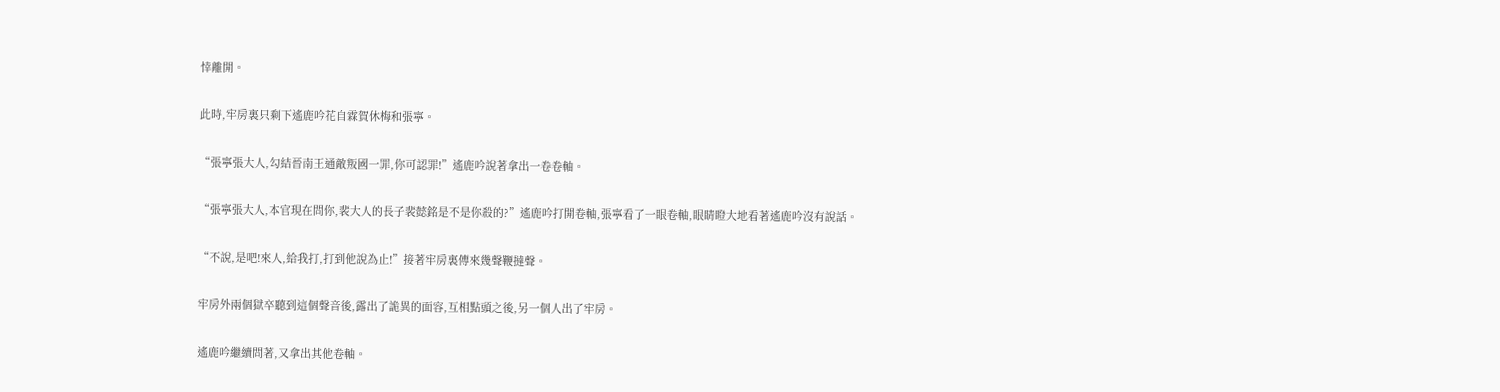悻離開。

此時,牢房裏只剩下遙鹿吟花自霖賀休梅和張寧。

“張寧張大人,勾結晉南王通敵叛國一罪,你可認罪!”遙鹿吟說著拿出一卷卷軸。

“張寧張大人,本官現在問你,裴大人的長子裴懿銘是不是你殺的?”遙鹿吟打開卷軸,張寧看了一眼卷軸,眼睛瞪大地看著遙鹿吟沒有說話。

“不說,是吧!來人,給我打,打到他說為止!”接著牢房裏傳來幾聲鞭撻聲。

牢房外兩個獄卒聽到這個聲音後,露出了詭異的面容,互相點頭之後,另一個人出了牢房。

遙鹿吟繼續問著,又拿出其他卷軸。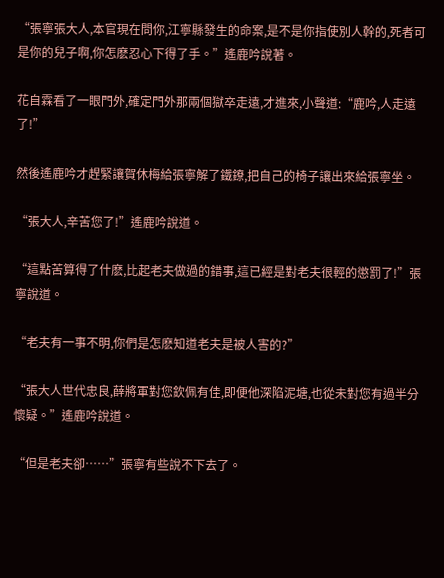“張寧張大人,本官現在問你,江寧縣發生的命案,是不是你指使別人幹的,死者可是你的兒子啊,你怎麽忍心下得了手。”遙鹿吟說著。

花自霖看了一眼門外,確定門外那兩個獄卒走遠,才進來,小聲道:“鹿吟,人走遠了!”

然後遙鹿吟才趕緊讓賀休梅給張寧解了鐵鐐,把自己的椅子讓出來給張寧坐。

“張大人,辛苦您了!”遙鹿吟說道。

“這點苦算得了什麽,比起老夫做過的錯事,這已經是對老夫很輕的懲罰了!”張寧說道。

“老夫有一事不明,你們是怎麽知道老夫是被人害的?”

“張大人世代忠良,薛將軍對您欽佩有佳,即便他深陷泥塘,也從未對您有過半分懷疑。”遙鹿吟說道。

“但是老夫卻……”張寧有些說不下去了。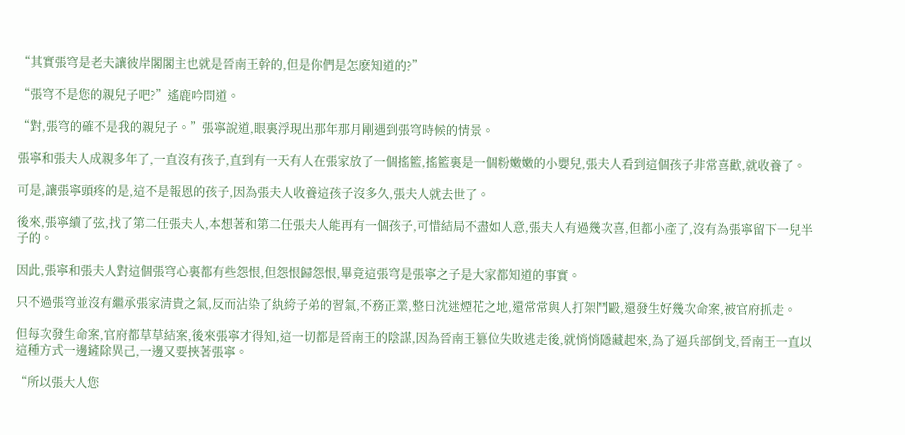“其實張穹是老夫讓彼岸閣閣主也就是晉南王幹的,但是你們是怎麽知道的?”

“張穹不是您的親兒子吧?”遙鹿吟問道。

“對,張穹的確不是我的親兒子。”張寧說道,眼裏浮現出那年那月剛遇到張穹時候的情景。

張寧和張夫人成親多年了,一直沒有孩子,直到有一天有人在張家放了一個搖籃,搖籃裏是一個粉嫩嫩的小嬰兒,張夫人看到這個孩子非常喜歡,就收養了。

可是,讓張寧頭疼的是,這不是報恩的孩子,因為張夫人收養這孩子沒多久,張夫人就去世了。

後來,張寧續了弦,找了第二任張夫人,本想著和第二任張夫人能再有一個孩子,可惜結局不盡如人意,張夫人有過幾次喜,但都小產了,沒有為張寧留下一兒半子的。

因此,張寧和張夫人對這個張穹心裏都有些怨恨,但怨恨歸怨恨,畢竟這張穹是張寧之子是大家都知道的事實。

只不過張穹並沒有繼承張家清貴之氣,反而沾染了紈絝子弟的習氣,不務正業,整日沈迷煙花之地,還常常與人打架鬥毆,還發生好幾次命案,被官府抓走。

但每次發生命案,官府都草草結案,後來張寧才得知,這一切都是晉南王的陰謀,因為晉南王篡位失敗逃走後,就悄悄隱藏起來,為了逼兵部倒戈,晉南王一直以這種方式一邊鏟除異己,一邊又要挾著張寧。

“所以張大人您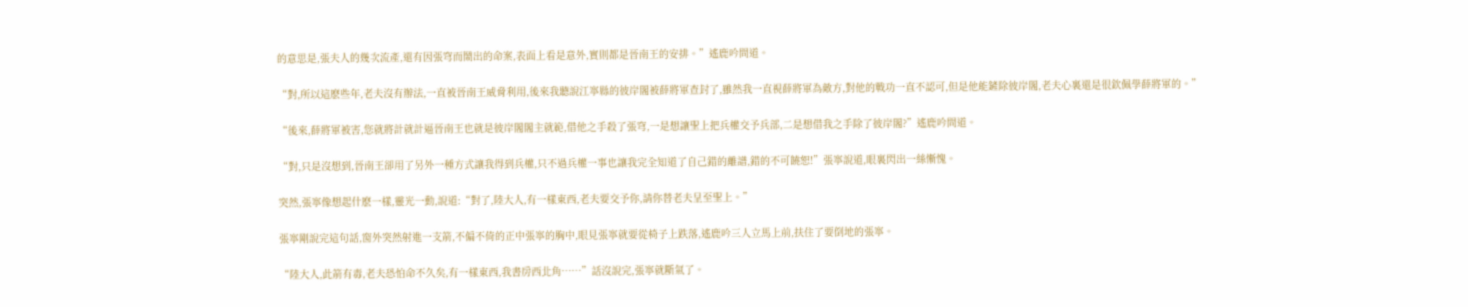的意思是,張夫人的幾次流產,還有因張穹而鬧出的命案,表面上看是意外,實則都是晉南王的安排。”遙鹿吟問道。

“對,所以這麽些年,老夫沒有辦法,一直被晉南王威脅利用,後來我聽說江寧縣的彼岸閣被薛將軍查封了,雖然我一直視薛將軍為敵方,對他的戰功一直不認可,但是他能鏟除彼岸閣,老夫心裏還是很欽佩學薛將軍的。”

“後來,薛將軍被害,您就將計就計逼晉南王也就是彼岸閣閣主就範,借他之手殺了張穹,一是想讓聖上把兵權交予兵部,二是想借我之手除了彼岸閣?”遙鹿吟問道。

“對,只是沒想到,晉南王卻用了另外一種方式讓我得到兵權,只不過兵權一事也讓我完全知道了自己錯的離譜,錯的不可饒恕!”張寧說道,眼裏閃出一絲慚愧。

突然,張寧像想起什麽一樣,靈光一動,說道:“對了,陸大人,有一樣東西,老夫要交予你,請你替老夫呈至聖上。”

張寧剛說完這句話,窗外突然射進一支箭,不偏不倚的正中張寧的胸中,眼見張寧就要從椅子上跌落,遙鹿吟三人立馬上前,扶住了要倒地的張寧。

“陸大人,此箭有毒,老夫恐怕命不久矣,有一樣東西,我書房西北角……”話沒說完,張寧就斷氣了。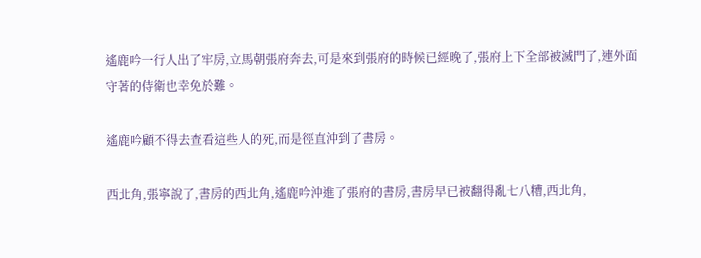遙鹿吟一行人出了牢房,立馬朝張府奔去,可是來到張府的時候已經晚了,張府上下全部被滅門了,連外面守著的侍衛也幸免於難。

遙鹿吟顧不得去查看這些人的死,而是徑直沖到了書房。

西北角,張寧說了,書房的西北角,遙鹿吟沖進了張府的書房,書房早已被翻得亂七八糟,西北角,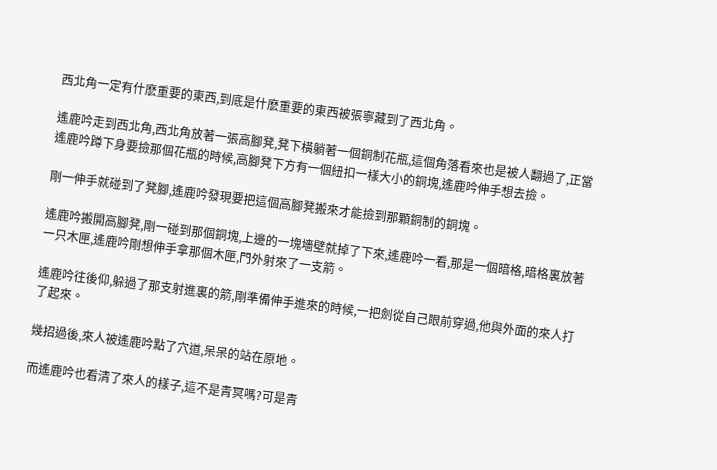西北角一定有什麽重要的東西,到底是什麽重要的東西被張寧藏到了西北角。

遙鹿吟走到西北角,西北角放著一張高腳凳,凳下橫躺著一個銅制花瓶,這個角落看來也是被人翻過了,正當遙鹿吟蹲下身要撿那個花瓶的時候,高腳凳下方有一個紐扣一樣大小的銅塊,遙鹿吟伸手想去撿。

剛一伸手就碰到了凳腳,遙鹿吟發現要把這個高腳凳搬來才能撿到那顆銅制的銅塊。

遙鹿吟搬開高腳凳,剛一碰到那個銅塊,上邊的一塊墻壁就掉了下來,遙鹿吟一看,那是一個暗格,暗格裏放著一只木匣,遙鹿吟剛想伸手拿那個木匣,門外射來了一支箭。

遙鹿吟往後仰,躲過了那支射進裏的箭,剛準備伸手進來的時候,一把劍從自己眼前穿過,他與外面的來人打了起來。

幾招過後,來人被遙鹿吟點了穴道,呆呆的站在原地。

而遙鹿吟也看清了來人的樣子,這不是青冥嗎?可是青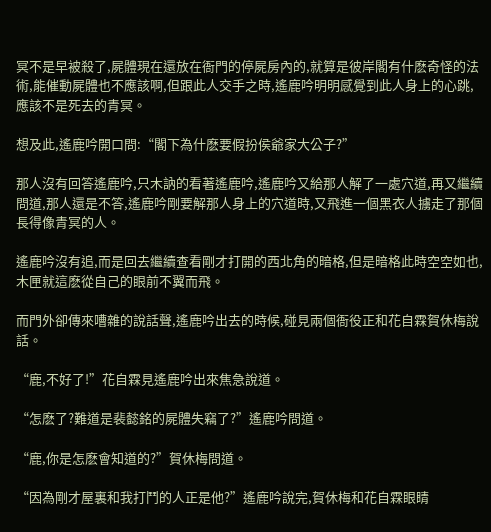冥不是早被殺了,屍體現在還放在衙門的停屍房內的,就算是彼岸閣有什麽奇怪的法術,能催動屍體也不應該啊,但跟此人交手之時,遙鹿吟明明感覺到此人身上的心跳,應該不是死去的青冥。

想及此,遙鹿吟開口問:“閣下為什麽要假扮侯爺家大公子?”

那人沒有回答遙鹿吟,只木訥的看著遙鹿吟,遙鹿吟又給那人解了一處穴道,再又繼續問道,那人還是不答,遙鹿吟剛要解那人身上的穴道時,又飛進一個黑衣人擄走了那個長得像青冥的人。

遙鹿吟沒有追,而是回去繼續查看剛才打開的西北角的暗格,但是暗格此時空空如也,木匣就這麽從自己的眼前不翼而飛。

而門外卻傳來嘈雜的說話聲,遙鹿吟出去的時候,碰見兩個衙役正和花自霖賀休梅說話。

“鹿,不好了!”花自霖見遙鹿吟出來焦急說道。

“怎麽了?難道是裴懿銘的屍體失竊了?”遙鹿吟問道。

“鹿,你是怎麽會知道的?”賀休梅問道。

“因為剛才屋裏和我打鬥的人正是他?”遙鹿吟說完,賀休梅和花自霖眼睛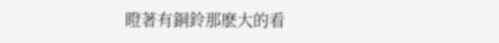瞪著有銅鈴那麽大的看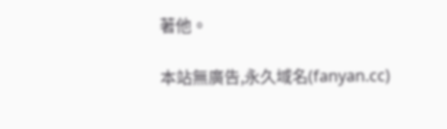著他。

本站無廣告,永久域名(fanyan.cc)